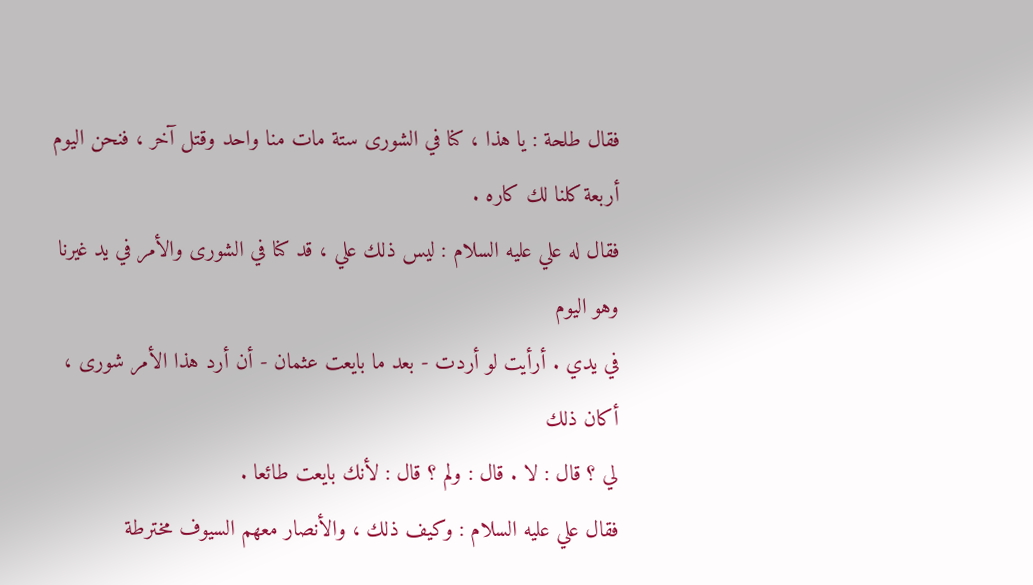فقال طلحة : يا هذا ، كنا في الشورى ستة مات منا واحد وقتل آخر ، فنحن اليوم
أربعة كلنا لك كاره .
فقال له علي عليه السلام : ليس ذلك علي ، قد كنا في الشورى والأمر في يد غيرنا وهو اليوم
في يدي . أرأيت لو أردت - بعد ما بايعت عثمان - أن أرد هذا الأمر شورى ، أكان ذلك
لي ؟ قال : لا . قال : ولم ؟ قال : لأنك بايعت طائعا .
فقال علي عليه السلام : وكيف ذلك ، والأنصار معهم السيوف مخترطة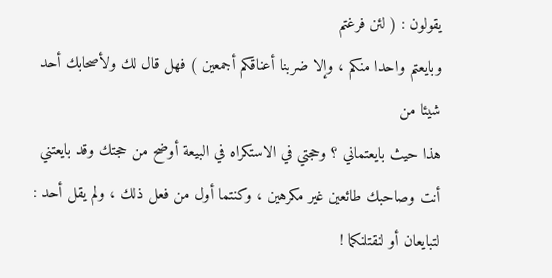يقولون : ( لئن فرغتم
وبايعتم واحدا منكم ، وإلا ضربنا أعناقكم أجمعين ) فهل قال لك ولأصحابك أحد شيئا من
هذا حيث بايعتماني ؟ وحجتي في الاستكراه في البيعة أوضح من حجتك وقد بايعتني
أنت وصاحبك طائعين غير مكرهين ، وكنتما أول من فعل ذلك ، ولم يقل أحد :
لتبايعان أو لنقتلنكما !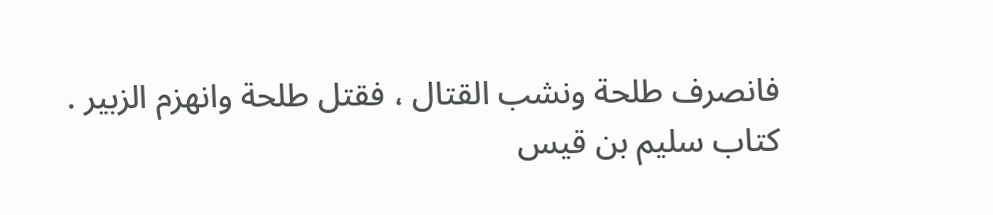فانصرف طلحة ونشب القتال ، فقتل طلحة وانهزم الزبير .
كتاب سليم بن قيس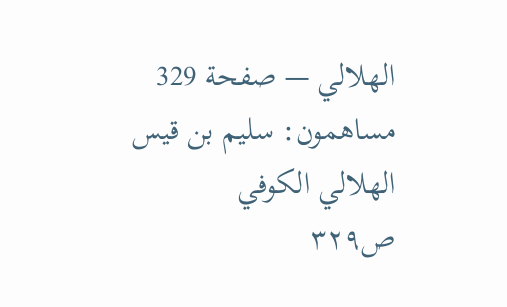الهلالي — صفحة 329
مساهمون: سليم بن قيس الهلالي الكوفي
ص٣٢٩